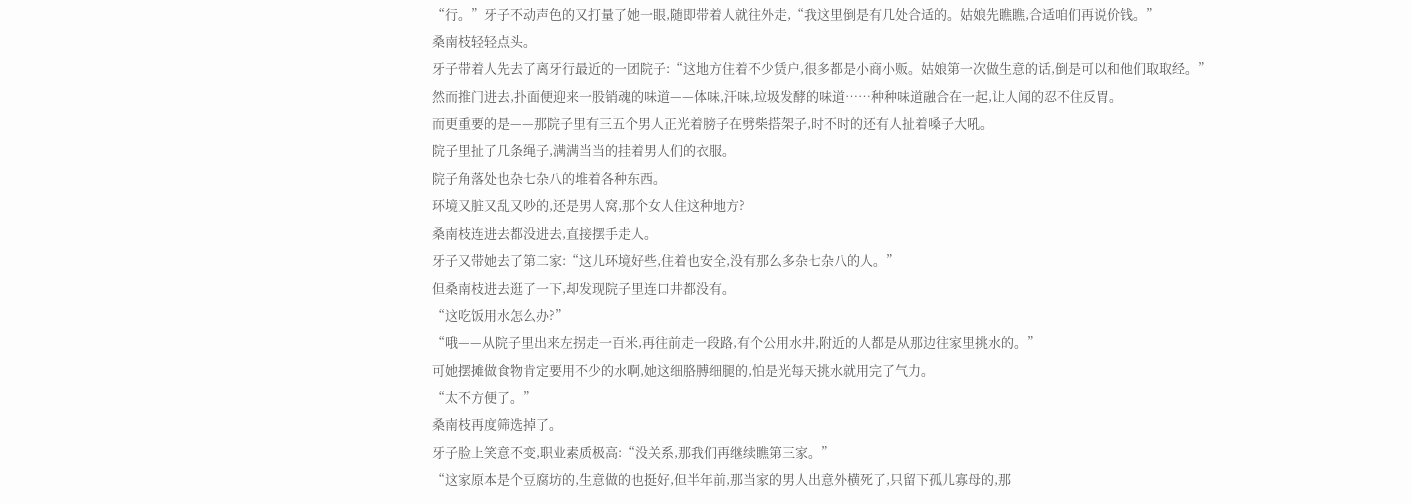“行。”牙子不动声色的又打量了她一眼,随即带着人就往外走,“我这里倒是有几处合适的。姑娘先瞧瞧,合适咱们再说价钱。”
桑南枝轻轻点头。
牙子带着人先去了离牙行最近的一团院子:“这地方住着不少赁户,很多都是小商小贩。姑娘第一次做生意的话,倒是可以和他们取取经。”
然而推门进去,扑面便迎来一股销魂的味道——体味,汗味,垃圾发酵的味道……种种味道融合在一起,让人闻的忍不住反胃。
而更重要的是——那院子里有三五个男人正光着膀子在劈柴搭架子,时不时的还有人扯着嗓子大吼。
院子里扯了几条绳子,满满当当的挂着男人们的衣服。
院子角落处也杂七杂八的堆着各种东西。
环境又脏又乱又吵的,还是男人窝,那个女人住这种地方?
桑南枝连进去都没进去,直接摆手走人。
牙子又带她去了第二家:“这儿环境好些,住着也安全,没有那么多杂七杂八的人。”
但桑南枝进去逛了一下,却发现院子里连口井都没有。
“这吃饭用水怎么办?”
“哦——从院子里出来左拐走一百米,再往前走一段路,有个公用水井,附近的人都是从那边往家里挑水的。”
可她摆摊做食物肯定要用不少的水啊,她这细胳膊细腿的,怕是光每天挑水就用完了气力。
“太不方便了。”
桑南枝再度筛选掉了。
牙子脸上笑意不变,职业素质极高:“没关系,那我们再继续瞧第三家。”
“这家原本是个豆腐坊的,生意做的也挺好,但半年前,那当家的男人出意外横死了,只留下孤儿寡母的,那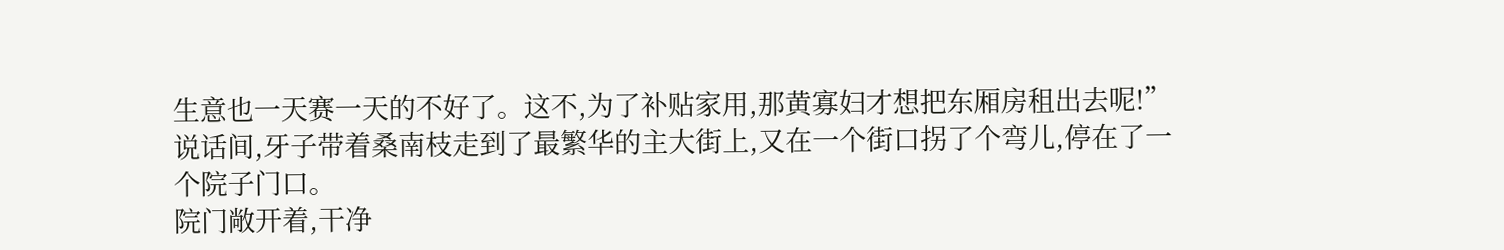生意也一天赛一天的不好了。这不,为了补贴家用,那黄寡妇才想把东厢房租出去呢!”
说话间,牙子带着桑南枝走到了最繁华的主大街上,又在一个街口拐了个弯儿,停在了一个院子门口。
院门敞开着,干净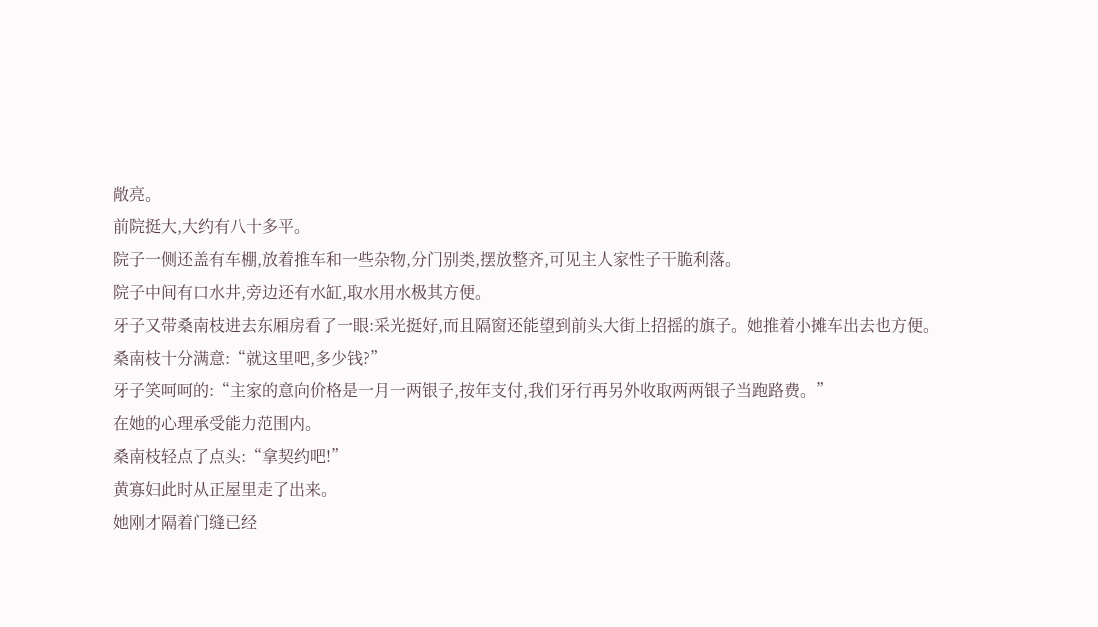敞亮。
前院挺大,大约有八十多平。
院子一侧还盖有车棚,放着推车和一些杂物,分门别类,摆放整齐,可见主人家性子干脆利落。
院子中间有口水井,旁边还有水缸,取水用水极其方便。
牙子又带桑南枝进去东厢房看了一眼:采光挺好,而且隔窗还能望到前头大街上招摇的旗子。她推着小摊车出去也方便。
桑南枝十分满意:“就这里吧,多少钱?”
牙子笑呵呵的:“主家的意向价格是一月一两银子,按年支付,我们牙行再另外收取两两银子当跑路费。”
在她的心理承受能力范围内。
桑南枝轻点了点头:“拿契约吧!”
黄寡妇此时从正屋里走了出来。
她刚才隔着门缝已经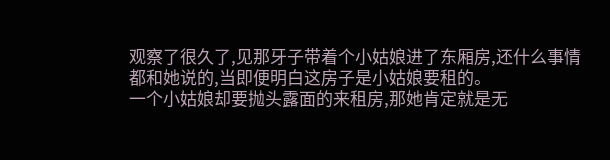观察了很久了,见那牙子带着个小姑娘进了东厢房,还什么事情都和她说的,当即便明白这房子是小姑娘要租的。
一个小姑娘却要抛头露面的来租房,那她肯定就是无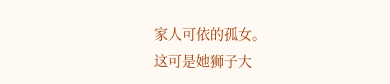家人可依的孤女。
这可是她狮子大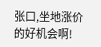张口,坐地涨价的好机会啊!